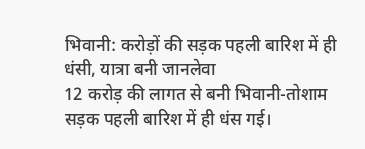भिवानी: करोड़ों की सड़क पहली बारिश में ही धंसी, यात्रा बनी जानलेवा
12 करोड़ की लागत से बनी भिवानी-तोशाम सड़क पहली बारिश में ही धंस गई।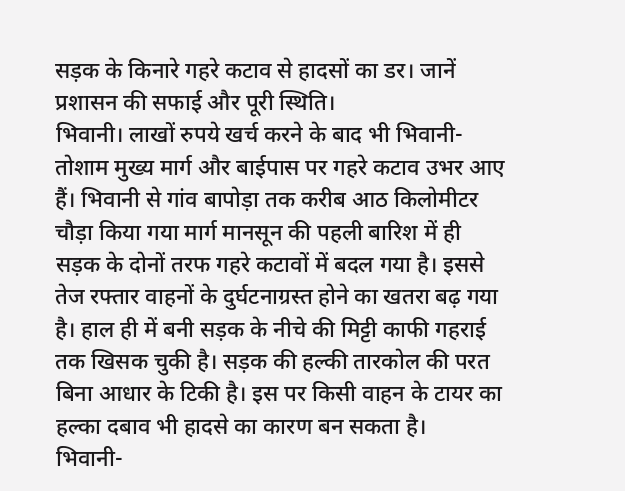सड़क के किनारे गहरे कटाव से हादसों का डर। जानें प्रशासन की सफाई और पूरी स्थिति।
भिवानी। लाखों रुपये खर्च करने के बाद भी भिवानी-तोशाम मुख्य मार्ग और बाईपास पर गहरे कटाव उभर आए हैं। भिवानी से गांव बापोड़ा तक करीब आठ किलोमीटर चौड़ा किया गया मार्ग मानसून की पहली बारिश में ही सड़क के दोनों तरफ गहरे कटावों में बदल गया है। इससे तेज रफ्तार वाहनों के दुर्घटनाग्रस्त होने का खतरा बढ़ गया है। हाल ही में बनी सड़क के नीचे की मिट्टी काफी गहराई तक खिसक चुकी है। सड़क की हल्की तारकोल की परत बिना आधार के टिकी है। इस पर किसी वाहन के टायर का हल्का दबाव भी हादसे का कारण बन सकता है।
भिवानी-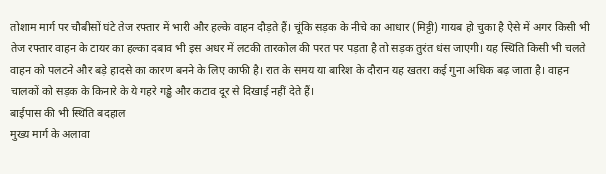तोशाम मार्ग पर चौबीसों घंटे तेज रफ्तार में भारी और हल्के वाहन दौड़ते हैं। चूंकि सड़क के नीचे का आधार (मिट्टी) गायब हो चुका है ऐसे में अगर किसी भी तेज रफ्तार वाहन के टायर का हल्का दबाव भी इस अधर में लटकी तारकोल की परत पर पड़ता है तो सड़क तुरंत धंस जाएगी। यह स्थिति किसी भी चलते वाहन को पलटने और बड़े हादसे का कारण बनने के लिए काफी है। रात के समय या बारिश के दौरान यह खतरा कई गुना अधिक बढ़ जाता है। वाहन चालकों को सड़क के किनारे के ये गहरे गड्ढे और कटाव दूर से दिखाई नहीं देते हैं।
बाईपास की भी स्थिति बदहाल
मुख्य मार्ग के अलावा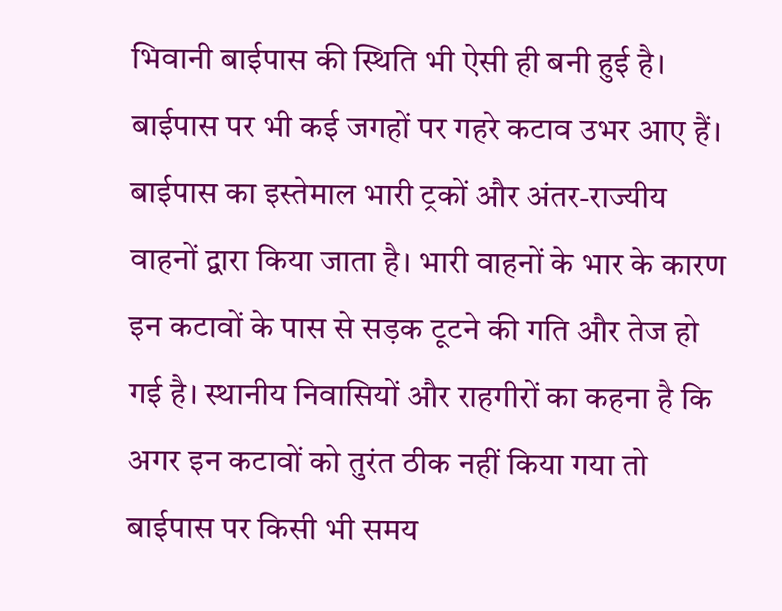भिवानी बाईपास की स्थिति भी ऐसी ही बनी हुई है। बाईपास पर भी कई जगहों पर गहरे कटाव उभर आए हैं। बाईपास का इस्तेमाल भारी ट्रकों और अंतर-राज्यीय वाहनों द्वारा किया जाता है। भारी वाहनों के भार के कारण इन कटावों के पास से सड़क टूटने की गति और तेज हो गई है। स्थानीय निवासियों और राहगीरों का कहना है कि अगर इन कटावों को तुरंत ठीक नहीं किया गया तो बाईपास पर किसी भी समय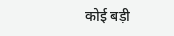कोई बड़ी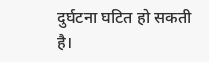दुर्घटना घटित हो सकती है।